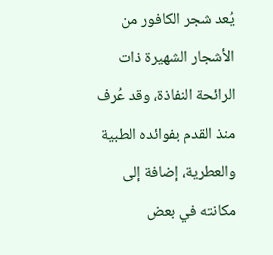يُعد شجر الكافور من الأشجار الشهيرة ذات الرائحة النفاذة، وقد عُرف منذ القدم بفوائده الطبية والعطرية، إضافة إلى مكانته في بعض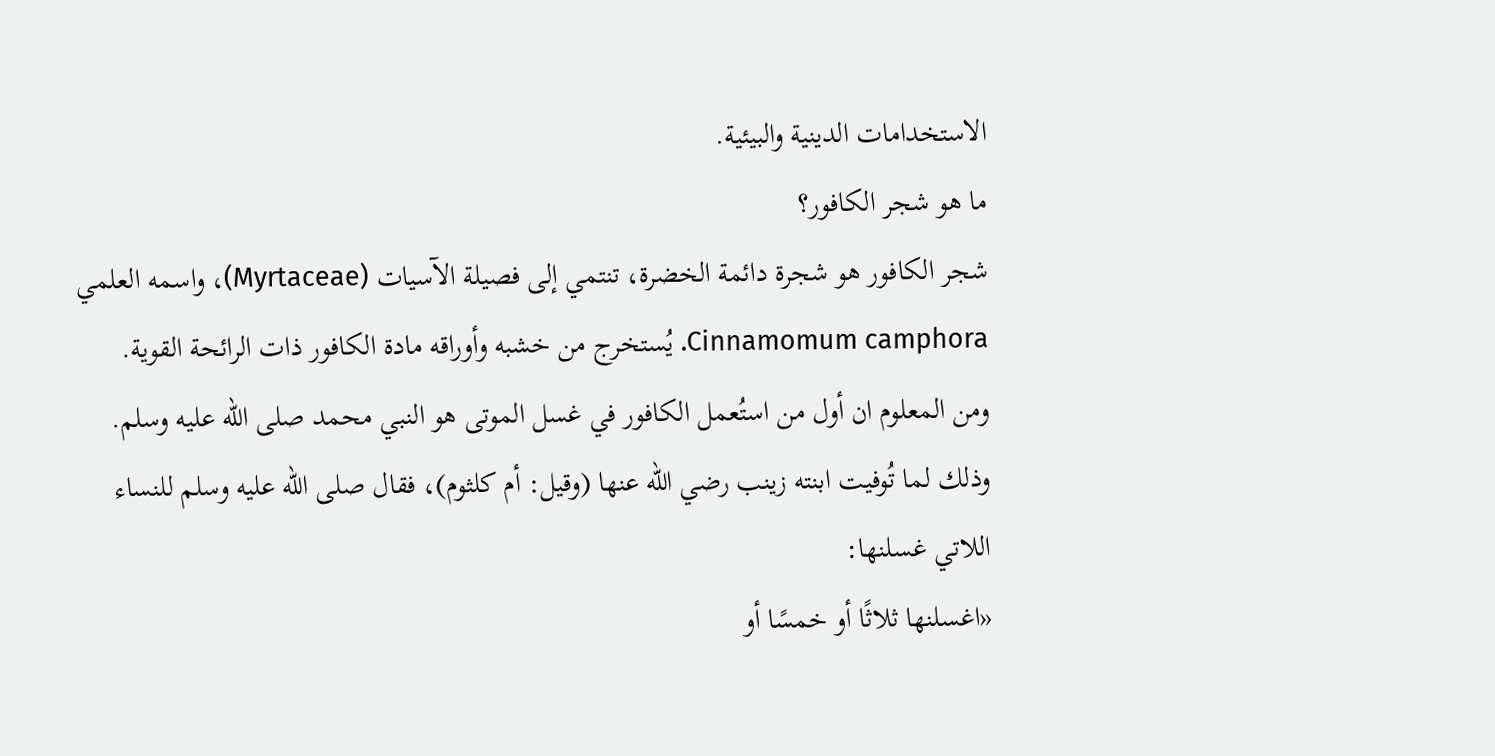الاستخدامات الدينية والبيئية.
ما هو شجر الكافور؟
شجر الكافور هو شجرة دائمة الخضرة، تنتمي إلى فصيلة الآسيات (Myrtaceae)، واسمه العلمي Cinnamomum camphora. يُستخرج من خشبه وأوراقه مادة الكافور ذات الرائحة القوية.
ومن المعلوم ان أول من استُعمل الكافور في غسل الموتى هو النبي محمد صلى الله عليه وسلم.
وذلك لما تُوفيت ابنته زينب رضي الله عنها (وقيل: أم كلثوم)، فقال صلى الله عليه وسلم للنساء اللاتي غسلنها:
«اغسلنها ثلاثًا أو خمسًا أو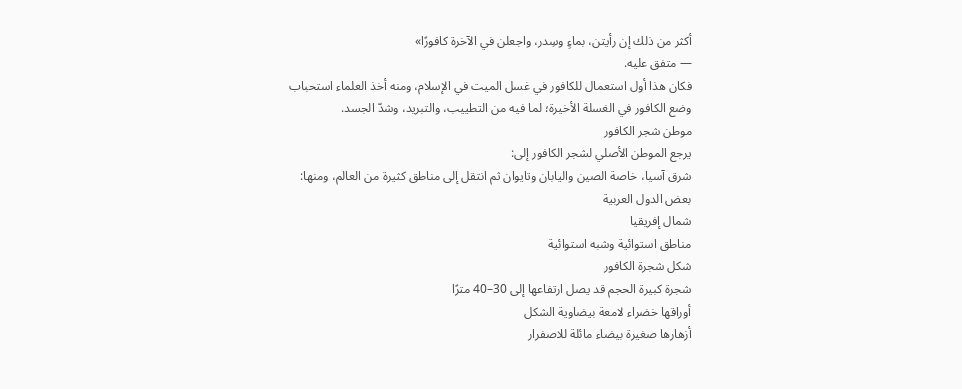أكثر من ذلك إن رأيتن، بماءٍ وسِدر، واجعلن في الآخرة كافورًا»
— متفق عليه.
فكان هذا أول استعمال للكافور في غسل الميت في الإسلام، ومنه أخذ العلماء استحباب وضع الكافور في الغسلة الأخيرة؛ لما فيه من التطييب، والتبريد، وشدّ الجسد.
موطن شجر الكافور
يرجع الموطن الأصلي لشجر الكافور إلى:
شرق آسيا، خاصة الصين واليابان وتايوان ثم انتقل إلى مناطق كثيرة من العالم، ومنها:
بعض الدول العربية
شمال إفريقيا
مناطق استوائية وشبه استوائية
شكل شجرة الكافور
شجرة كبيرة الحجم قد يصل ارتفاعها إلى 30–40 مترًا
أوراقها خضراء لامعة بيضاوية الشكل
أزهارها صغيرة بيضاء مائلة للاصفرار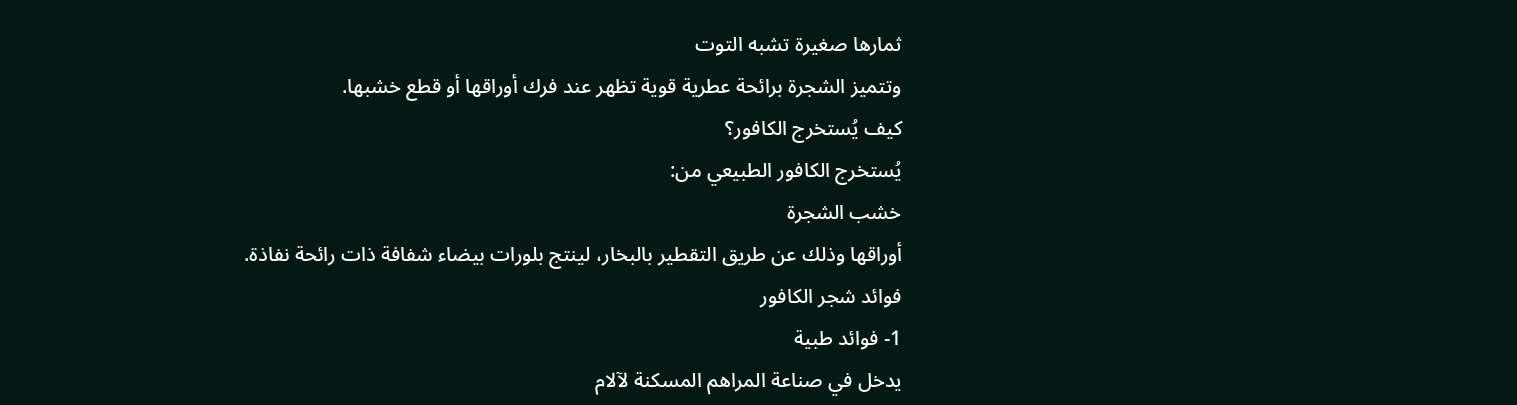ثمارها صغيرة تشبه التوت
وتتميز الشجرة برائحة عطرية قوية تظهر عند فرك أوراقها أو قطع خشبها.
كيف يُستخرج الكافور؟
يُستخرج الكافور الطبيعي من:
خشب الشجرة
أوراقها وذلك عن طريق التقطير بالبخار، لينتج بلورات بيضاء شفافة ذات رائحة نفاذة.
فوائد شجر الكافور
1- فوائد طبية
يدخل في صناعة المراهم المسكنة لآلام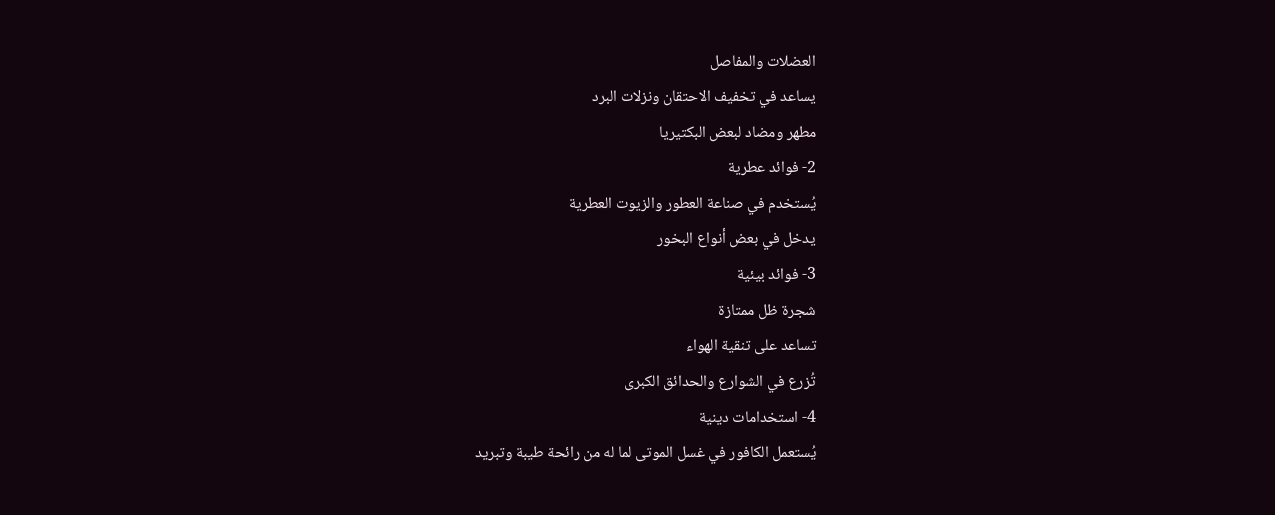العضلات والمفاصل
يساعد في تخفيف الاحتقان ونزلات البرد
مطهر ومضاد لبعض البكتيريا
2- فوائد عطرية
يُستخدم في صناعة العطور والزيوت العطرية
يدخل في بعض أنواع البخور
3- فوائد بيئية
شجرة ظل ممتازة
تساعد على تنقية الهواء
تُزرع في الشوارع والحدائق الكبرى
4- استخدامات دينية
يُستعمل الكافور في غسل الموتى لما له من رائحة طيبة وتبريد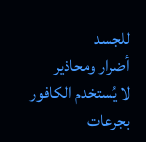للجسد
أضرار ومحاذير
لا يُستخدم الكافور بجرعات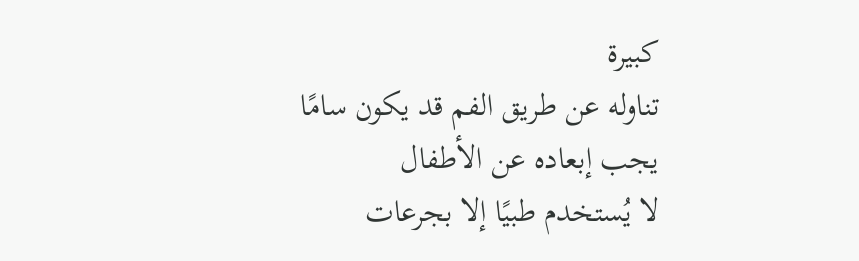كبيرة
تناوله عن طريق الفم قد يكون سامًا
يجب إبعاده عن الأطفال
لا يُستخدم طبيًا إلا بجرعات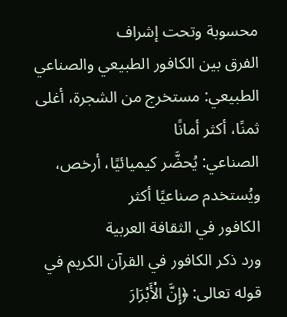محسوبة وتحت إشراف
الفرق بين الكافور الطبيعي والصناعي
الطبيعي: مستخرج من الشجرة، أغلى ثمنًا، أكثر أمانًا
الصناعي: يُحضَّر كيميائيًا، أرخص، ويُستخدم صناعيًا أكثر
الكافور في الثقافة العربية
ورد ذكر الكافور في القرآن الكريم في قوله تعالى: ﴿إِنَّ الْأَبْرَارَ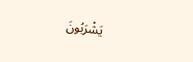يَشْرَبُونَ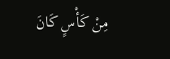مِنْ كَأْسٍ كَانَ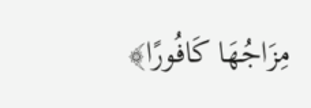مِزَاجُهَا كَافُورًا﴾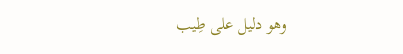وهو دليل على طِيب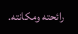رائحته ومكانته.